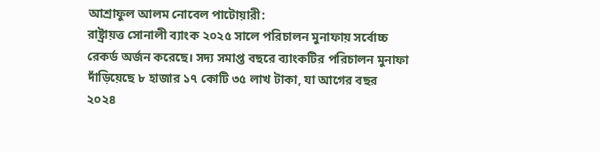আশ্রাফুল আলম নোবেল পাটোয়ারী:
রাষ্ট্রায়ত্ত সোনালী ব্যাংক ২০২৫ সালে পরিচালন মুনাফায় সর্বোচ্চ রেকর্ড অর্জন করেছে। সদ্য সমাপ্ত বছরে ব্যাংকটির পরিচালন মুনাফা দাঁড়িয়েছে ৮ হাজার ১৭ কোটি ৩৫ লাখ টাকা, যা আগের বছর ২০২৪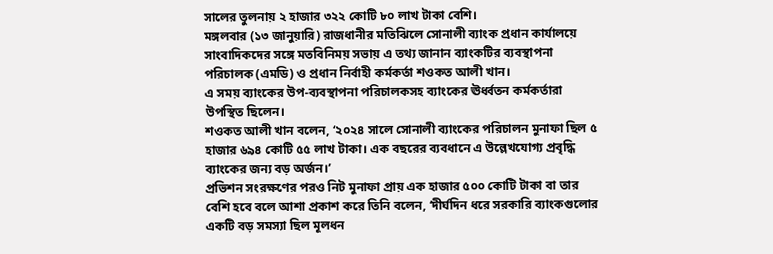সালের তুলনায় ২ হাজার ৩২২ কোটি ৮০ লাখ টাকা বেশি।
মঙ্গলবার (১৩ জানুয়ারি) রাজধানীর মতিঝিলে সোনালী ব্যাংক প্রধান কার্যালয়ে সাংবাদিকদের সঙ্গে মতবিনিময় সভায় এ তথ্য জানান ব্যাংকটির ব্যবস্থাপনা পরিচালক (এমডি) ও প্রধান নির্বাহী কর্মকর্তা শওকত আলী খান।
এ সময় ব্যাংকের উপ-ব্যবস্থাপনা পরিচালকসহ ব্যাংকের ঊর্ধ্বতন কর্মকর্তারা উপস্থিত ছিলেন।
শওকত আলী খান বলেন, ‘২০২৪ সালে সোনালী ব্যাংকের পরিচালন মুনাফা ছিল ৫ হাজার ৬৯৪ কোটি ৫৫ লাখ টাকা। এক বছরের ব্যবধানে এ উল্লেখযোগ্য প্রবৃদ্ধি ব্যাংকের জন্য বড় অর্জন।’
প্রভিশন সংরক্ষণের পরও নিট মুনাফা প্রায় এক হাজার ৫০০ কোটি টাকা বা তার বেশি হবে বলে আশা প্রকাশ করে তিনি বলেন, ‘দীর্ঘদিন ধরে সরকারি ব্যাংকগুলোর একটি বড় সমস্যা ছিল মূলধন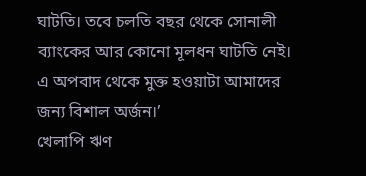ঘাটতি। তবে চলতি বছর থেকে সোনালী ব্যাংকের আর কোনো মূলধন ঘাটতি নেই। এ অপবাদ থেকে মুক্ত হওয়াটা আমাদের জন্য বিশাল অর্জন।’
খেলাপি ঋণ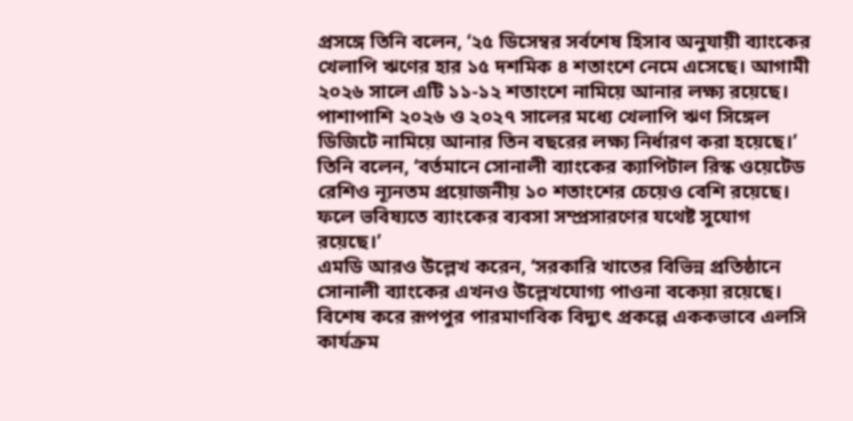প্রসঙ্গে তিনি বলেন, ‘২৫ ডিসেম্বর সর্বশেষ হিসাব অনুযায়ী ব্যাংকের খেলাপি ঋণের হার ১৫ দশমিক ৪ শতাংশে নেমে এসেছে। আগামী ২০২৬ সালে এটি ১১-১২ শতাংশে নামিয়ে আনার লক্ষ্য রয়েছে। পাশাপাশি ২০২৬ ও ২০২৭ সালের মধ্যে খেলাপি ঋণ সিঙ্গেল ডিজিটে নামিয়ে আনার তিন বছরের লক্ষ্য নির্ধারণ করা হয়েছে।’
তিনি বলেন, ‘বর্তমানে সোনালী ব্যাংকের ক্যাপিটাল রিস্ক ওয়েটেড রেশিও ন্যূনতম প্রয়োজনীয় ১০ শতাংশের চেয়েও বেশি রয়েছে। ফলে ভবিষ্যতে ব্যাংকের ব্যবসা সম্প্রসারণের যথেষ্ট সুযোগ রয়েছে।’
এমডি আরও উল্লেখ করেন, ‘সরকারি খাতের বিভিন্ন প্রতিষ্ঠানে সোনালী ব্যাংকের এখনও উল্লেখযোগ্য পাওনা বকেয়া রয়েছে। বিশেষ করে রূপপুর পারমাণবিক বিদ্যুৎ প্রকল্পে এককভাবে এলসি কার্যক্রম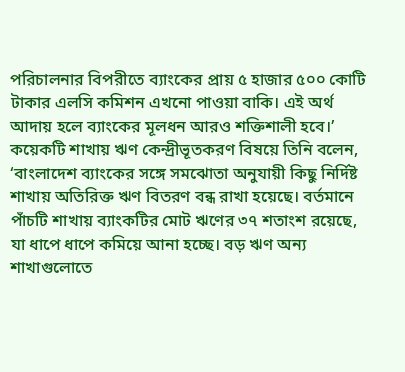পরিচালনার বিপরীতে ব্যাংকের প্রায় ৫ হাজার ৫০০ কোটি টাকার এলসি কমিশন এখনো পাওয়া বাকি। এই অর্থ আদায় হলে ব্যাংকের মূলধন আরও শক্তিশালী হবে।’
কয়েকটি শাখায় ঋণ কেন্দ্রীভূতকরণ বিষয়ে তিনি বলেন, ‘বাংলাদেশ ব্যাংকের সঙ্গে সমঝোতা অনুযায়ী কিছু নির্দিষ্ট শাখায় অতিরিক্ত ঋণ বিতরণ বন্ধ রাখা হয়েছে। বর্তমানে পাঁচটি শাখায় ব্যাংকটির মোট ঋণের ৩৭ শতাংশ রয়েছে, যা ধাপে ধাপে কমিয়ে আনা হচ্ছে। বড় ঋণ অন্য শাখাগুলোতে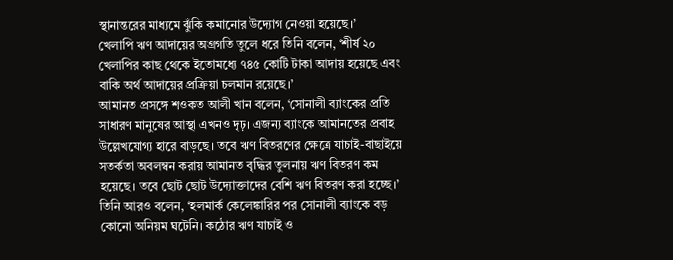স্থানান্তরের মাধ্যমে ঝুঁকি কমানোর উদ্যোগ নেওয়া হয়েছে।’
খেলাপি ঋণ আদায়ের অগ্রগতি তুলে ধরে তিনি বলেন, ‘শীর্ষ ২০ খেলাপির কাছ থেকে ইতোমধ্যে ৭৪৫ কোটি টাকা আদায় হয়েছে এবং বাকি অর্থ আদায়ের প্রক্রিয়া চলমান রয়েছে।’
আমানত প্রসঙ্গে শওকত আলী খান বলেন, ‘সোনালী ব্যাংকের প্রতি সাধারণ মানুষের আস্থা এখনও দৃঢ়। এজন্য ব্যাংকে আমানতের প্রবাহ উল্লেখযোগ্য হারে বাড়ছে। তবে ঋণ বিতরণের ক্ষেত্রে যাচাই-বাছাইয়ে সতর্কতা অবলম্বন করায় আমানত বৃদ্ধির তুলনায় ঋণ বিতরণ কম হয়েছে। তবে ছোট ছোট উদ্যোক্তাদের বেশি ঋণ বিতরণ করা হচ্ছে।’
তিনি আরও বলেন, ‘হলমার্ক কেলেঙ্কারির পর সোনালী ব্যাংকে বড় কোনো অনিয়ম ঘটেনি। কঠোর ঋণ যাচাই ও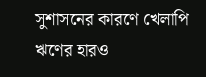সুশাসনের কারণে খেলাপি ঋণের হারও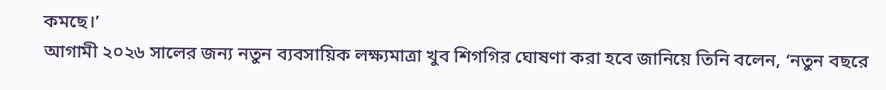কমছে।’
আগামী ২০২৬ সালের জন্য নতুন ব্যবসায়িক লক্ষ্যমাত্রা খুব শিগগির ঘোষণা করা হবে জানিয়ে তিনি বলেন, ‘নতুন বছরে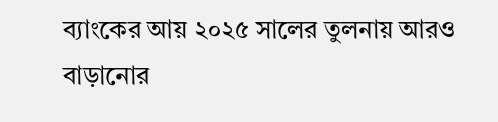ব্যাংকের আয় ২০২৫ সালের তুলনায় আরও বাড়ানোর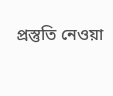প্রস্তুতি নেওয়া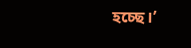হচ্ছে।’